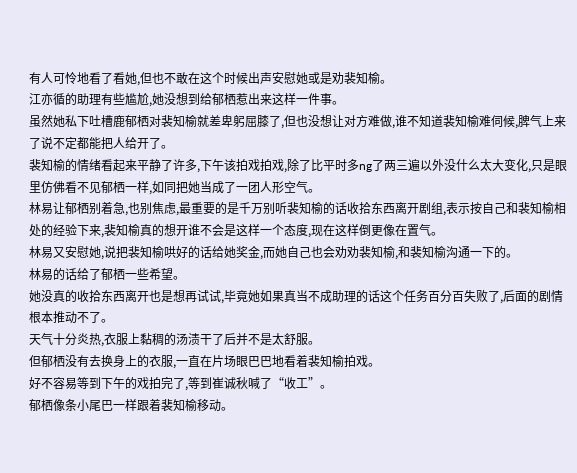有人可怜地看了看她,但也不敢在这个时候出声安慰她或是劝裴知榆。
江亦循的助理有些尴尬,她没想到给郁栖惹出来这样一件事。
虽然她私下吐槽鹿郁栖对裴知榆就差卑躬屈膝了,但也没想让对方难做,谁不知道裴知榆难伺候,脾气上来了说不定都能把人给开了。
裴知榆的情绪看起来平静了许多,下午该拍戏拍戏,除了比平时多ng了两三遍以外没什么太大变化,只是眼里仿佛看不见郁栖一样,如同把她当成了一团人形空气。
林易让郁栖别着急,也别焦虑,最重要的是千万别听裴知榆的话收拾东西离开剧组,表示按自己和裴知榆相处的经验下来,裴知榆真的想开谁不会是这样一个态度,现在这样倒更像在置气。
林易又安慰她,说把裴知榆哄好的话给她奖金,而她自己也会劝劝裴知榆,和裴知榆沟通一下的。
林易的话给了郁栖一些希望。
她没真的收拾东西离开也是想再试试,毕竟她如果真当不成助理的话这个任务百分百失败了,后面的剧情根本推动不了。
天气十分炎热,衣服上黏稠的汤渍干了后并不是太舒服。
但郁栖没有去换身上的衣服,一直在片场眼巴巴地看着裴知榆拍戏。
好不容易等到下午的戏拍完了,等到崔诚秋喊了“收工”。
郁栖像条小尾巴一样跟着裴知榆移动。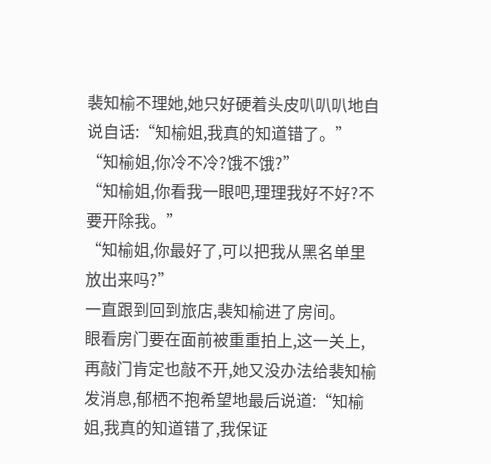裴知榆不理她,她只好硬着头皮叭叭叭地自说自话:“知榆姐,我真的知道错了。”
“知榆姐,你冷不冷?饿不饿?”
“知榆姐,你看我一眼吧,理理我好不好?不要开除我。”
“知榆姐,你最好了,可以把我从黑名单里放出来吗?”
一直跟到回到旅店,裴知榆进了房间。
眼看房门要在面前被重重拍上,这一关上,再敲门肯定也敲不开,她又没办法给裴知榆发消息,郁栖不抱希望地最后说道:“知榆姐,我真的知道错了,我保证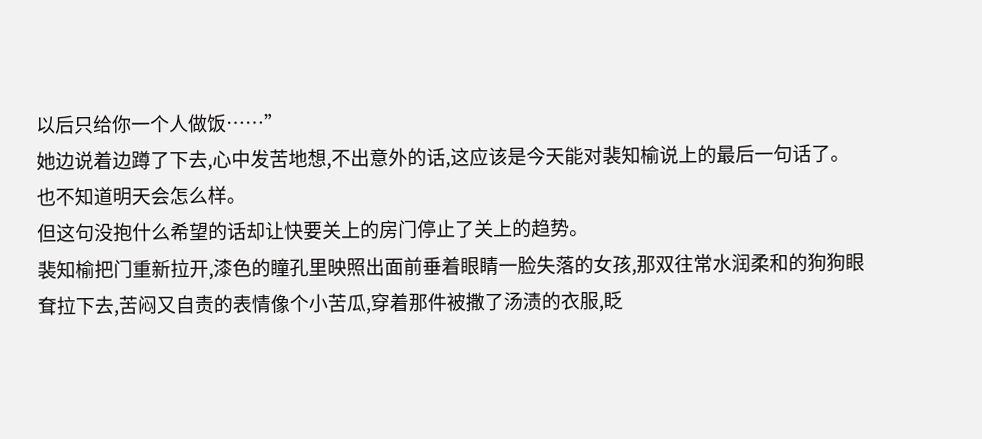以后只给你一个人做饭……”
她边说着边蹲了下去,心中发苦地想,不出意外的话,这应该是今天能对裴知榆说上的最后一句话了。
也不知道明天会怎么样。
但这句没抱什么希望的话却让快要关上的房门停止了关上的趋势。
裴知榆把门重新拉开,漆色的瞳孔里映照出面前垂着眼睛一脸失落的女孩,那双往常水润柔和的狗狗眼耷拉下去,苦闷又自责的表情像个小苦瓜,穿着那件被撒了汤渍的衣服,眨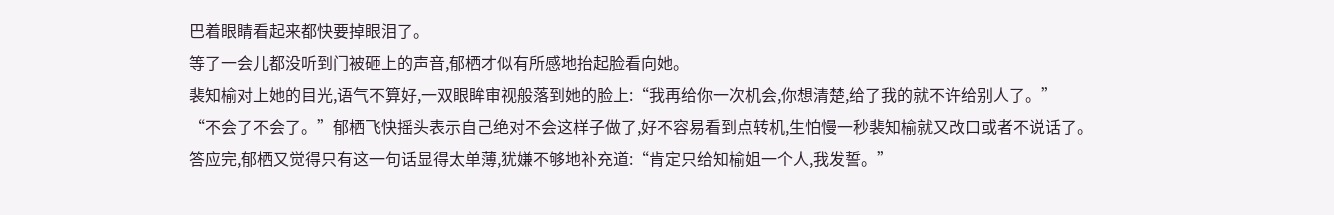巴着眼睛看起来都快要掉眼泪了。
等了一会儿都没听到门被砸上的声音,郁栖才似有所感地抬起脸看向她。
裴知榆对上她的目光,语气不算好,一双眼眸审视般落到她的脸上:“我再给你一次机会,你想清楚,给了我的就不许给别人了。”
“不会了不会了。”郁栖飞快摇头表示自己绝对不会这样子做了,好不容易看到点转机,生怕慢一秒裴知榆就又改口或者不说话了。
答应完,郁栖又觉得只有这一句话显得太单薄,犹嫌不够地补充道:“肯定只给知榆姐一个人,我发誓。”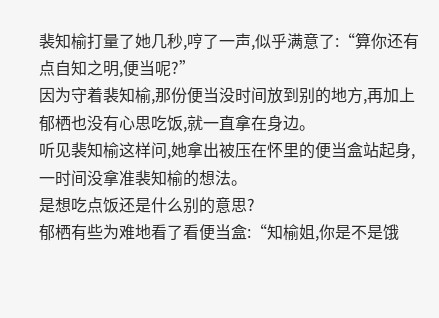裴知榆打量了她几秒,哼了一声,似乎满意了:“算你还有点自知之明,便当呢?”
因为守着裴知榆,那份便当没时间放到别的地方,再加上郁栖也没有心思吃饭,就一直拿在身边。
听见裴知榆这样问,她拿出被压在怀里的便当盒站起身,一时间没拿准裴知榆的想法。
是想吃点饭还是什么别的意思?
郁栖有些为难地看了看便当盒:“知榆姐,你是不是饿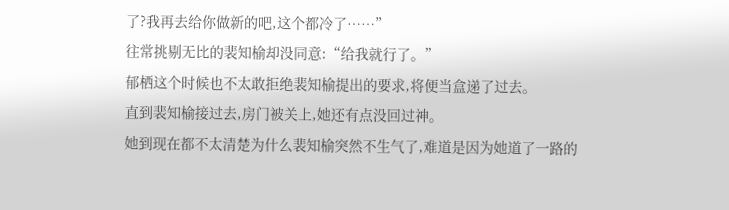了?我再去给你做新的吧,这个都冷了……”
往常挑剔无比的裴知榆却没同意:“给我就行了。”
郁栖这个时候也不太敢拒绝裴知榆提出的要求,将便当盒递了过去。
直到裴知榆接过去,房门被关上,她还有点没回过神。
她到现在都不太清楚为什么裴知榆突然不生气了,难道是因为她道了一路的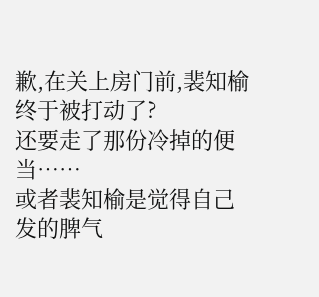歉,在关上房门前,裴知榆终于被打动了?
还要走了那份冷掉的便当……
或者裴知榆是觉得自己发的脾气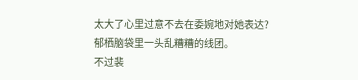太大了心里过意不去在委婉地对她表达?
郁栖脑袋里一头乱糟糟的线团。
不过裴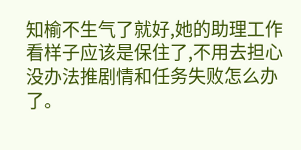知榆不生气了就好,她的助理工作看样子应该是保住了,不用去担心没办法推剧情和任务失败怎么办了。